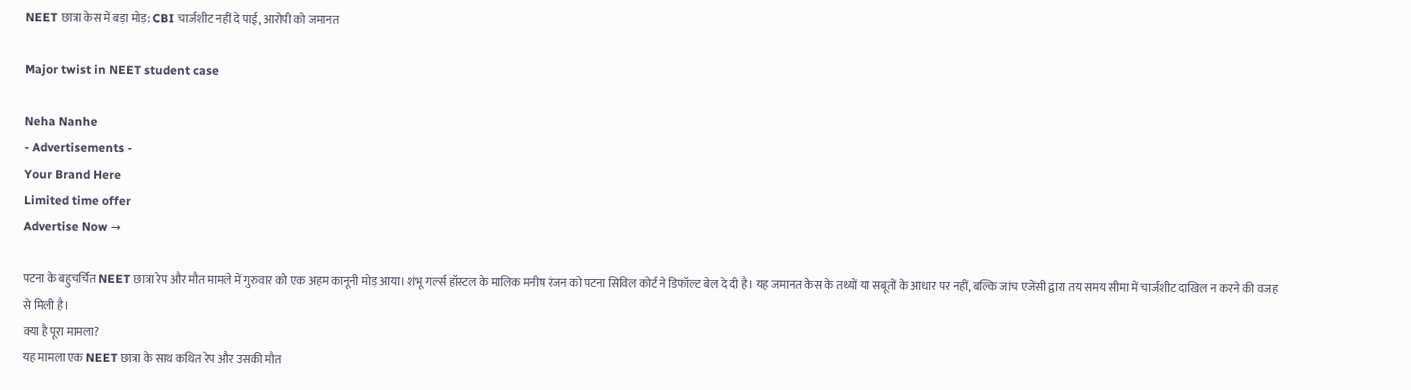NEET छात्रा केस में बड़ा मोड़: CBI चार्जशीट नहीं दे पाई, आरोपी को जमानत

Major twist in NEET student case

Neha Nanhe
- Advertisements -
Your Brand Here
Limited time offer
Advertise Now →

पटना के बहुचर्चित NEET छात्रा रेप और मौत मामले में गुरुवार को एक अहम कानूनी मोड़ आया। शंभू गर्ल्स हॉस्टल के मालिक मनीष रंजन को पटना सिविल कोर्ट ने डिफॉल्ट बेल दे दी है। यह जमानत केस के तथ्यों या सबूतों के आधार पर नहीं, बल्कि जांच एजेंसी द्वारा तय समय सीमा में चार्जशीट दाखिल न करने की वजह से मिली है।
क्या है पूरा मामला?
यह मामला एक NEET छात्रा के साथ कथित रेप और उसकी मौत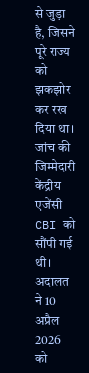से जुड़ा है, जिसने पूरे राज्य को झकझोर कर रख दिया था। जांच की जिम्मेदारी केंद्रीय एजेंसी CBI को सौंपी गई थी। अदालत ने 10 अप्रैल 2026 को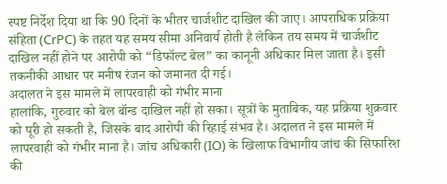स्पष्ट निर्देश दिया था कि 90 दिनों के भीतर चार्जशीट दाखिल की जाए। आपराधिक प्रक्रिया संहिता (CrPC) के तहत यह समय सीमा अनिवार्य होती है लेकिन तय समय में चार्जशीट दाखिल नहीं होने पर आरोपी को “डिफॉल्ट बेल” का कानूनी अधिकार मिल जाता है। इसी तकनीकी आधार पर मनीष रंजन को जमानत दी गई।
अदालत ने इस मामले में लापरवाही को गंभीर माना
हालांकि, गुरुवार को बेल बॉन्ड दाखिल नहीं हो सका। सूत्रों के मुताबिक, यह प्रक्रिया शुक्रवार को पूरी हो सकती है, जिसके बाद आरोपी की रिहाई संभव है। अदालत ने इस मामले में लापरवाही को गंभीर माना है। जांच अधिकारी (IO) के खिलाफ विभागीय जांच की सिफारिश की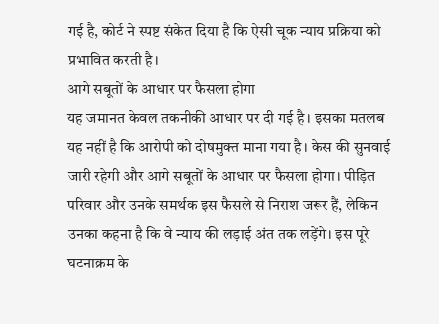गई है, कोर्ट ने स्पष्ट संकेत दिया है कि ऐसी चूक न्याय प्रक्रिया को प्रभावित करती है।
आगे सबूतों के आधार पर फैसला होगा
यह जमानत केवल तकनीकी आधार पर दी गई है। इसका मतलब यह नहीं है कि आरोपी को दोषमुक्त माना गया है। केस की सुनवाई जारी रहेगी और आगे सबूतों के आधार पर फैसला होगा। पीड़ित परिवार और उनके समर्थक इस फैसले से निराश जरूर हैं, लेकिन उनका कहना है कि वे न्याय की लड़ाई अंत तक लड़ेंगे। इस पूरे घटनाक्रम के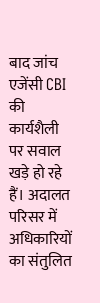बाद जांच एजेंसी CBI की कार्यशैली पर सवाल खड़े हो रहे हैं। अदालत परिसर में अधिकारियों का संतुलित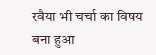रवैया भी चर्चा का विषय बना हुआ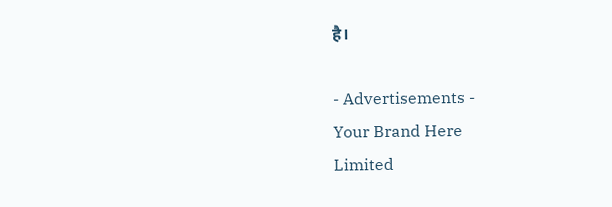है।

- Advertisements -
Your Brand Here
Limited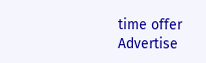time offer
Advertise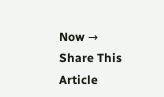Now →
Share This Article